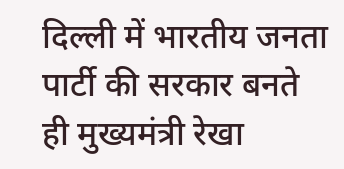दिल्ली में भारतीय जनता पार्टी की सरकार बनते ही मुख्यमंत्री रेखा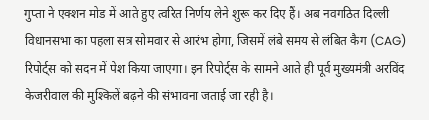गुप्ता ने एक्शन मोड में आते हुए त्वरित निर्णय लेने शुरू कर दिए हैं। अब नवगठित दिल्ली विधानसभा का पहला सत्र सोमवार से आरंभ होगा, जिसमें लंबे समय से लंबित कैग (CAG) रिपोर्ट्स को सदन में पेश किया जाएगा। इन रिपोर्ट्स के सामने आते ही पूर्व मुख्यमंत्री अरविंद केजरीवाल की मुश्किलें बढ़ने की संभावना जताई जा रही है।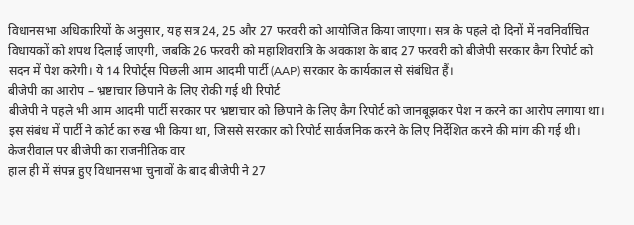विधानसभा अधिकारियों के अनुसार, यह सत्र 24, 25 और 27 फरवरी को आयोजित किया जाएगा। सत्र के पहले दो दिनों में नवनिर्वाचित विधायकों को शपथ दिलाई जाएगी, जबकि 26 फरवरी को महाशिवरात्रि के अवकाश के बाद 27 फरवरी को बीजेपी सरकार कैग रिपोर्ट को सदन में पेश करेगी। ये 14 रिपोर्ट्स पिछली आम आदमी पार्टी (AAP) सरकार के कार्यकाल से संबंधित हैं।
बीजेपी का आरोप – भ्रष्टाचार छिपाने के लिए रोकी गई थी रिपोर्ट
बीजेपी ने पहले भी आम आदमी पार्टी सरकार पर भ्रष्टाचार को छिपाने के लिए कैग रिपोर्ट को जानबूझकर पेश न करने का आरोप लगाया था। इस संबंध में पार्टी ने कोर्ट का रुख भी किया था, जिससे सरकार को रिपोर्ट सार्वजनिक करने के लिए निर्देशित करने की मांग की गई थी।
केजरीवाल पर बीजेपी का राजनीतिक वार
हाल ही में संपन्न हुए विधानसभा चुनावों के बाद बीजेपी ने 27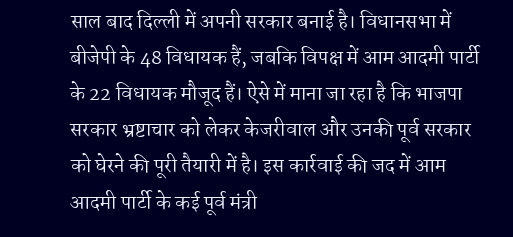साल बाद दिल्ली में अपनी सरकार बनाई है। विधानसभा में बीजेपी के 48 विधायक हैं, जबकि विपक्ष में आम आदमी पार्टी के 22 विधायक मौजूद हैं। ऐसे में माना जा रहा है कि भाजपा सरकार भ्रष्टाचार को लेकर केजरीवाल और उनकी पूर्व सरकार को घेरने की पूरी तैयारी में है। इस कार्रवाई की जद में आम आदमी पार्टी के कई पूर्व मंत्री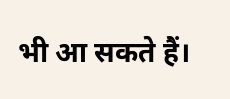भी आ सकते हैं।